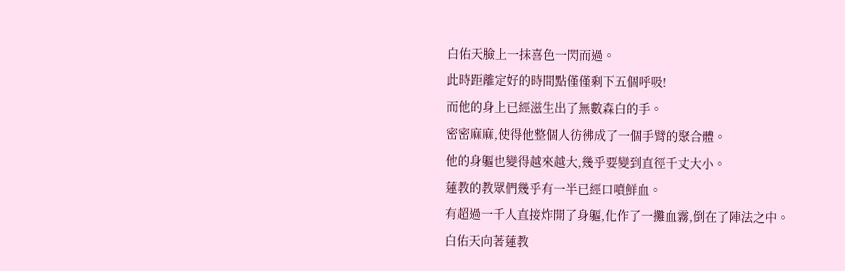白佑天臉上一抹喜色一閃而過。
此時距離定好的時間點僅僅剩下五個呼吸!
而他的身上已經滋生出了無數森白的手。
密密麻麻,使得他整個人彷彿成了一個手臂的聚合體。
他的身軀也變得越來越大,幾乎要變到直徑千丈大小。
蓮教的教眾們幾乎有一半已經口噴鮮血。
有超過一千人直接炸開了身軀,化作了一攤血霧,倒在了陣法之中。
白佑天向著蓮教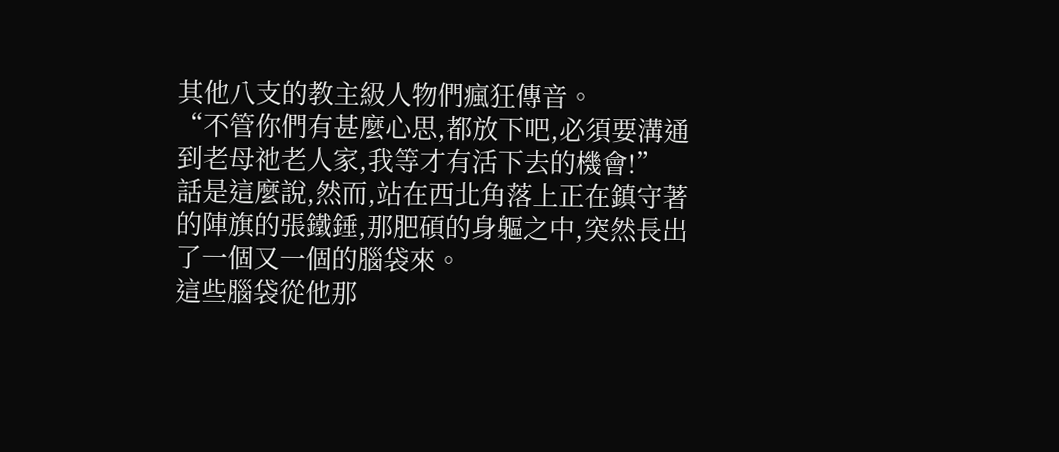其他八支的教主級人物們瘋狂傳音。
“不管你們有甚麼心思,都放下吧,必須要溝通到老母祂老人家,我等才有活下去的機會!”
話是這麼說,然而,站在西北角落上正在鎮守著的陣旗的張鐵錘,那肥碩的身軀之中,突然長出了一個又一個的腦袋來。
這些腦袋從他那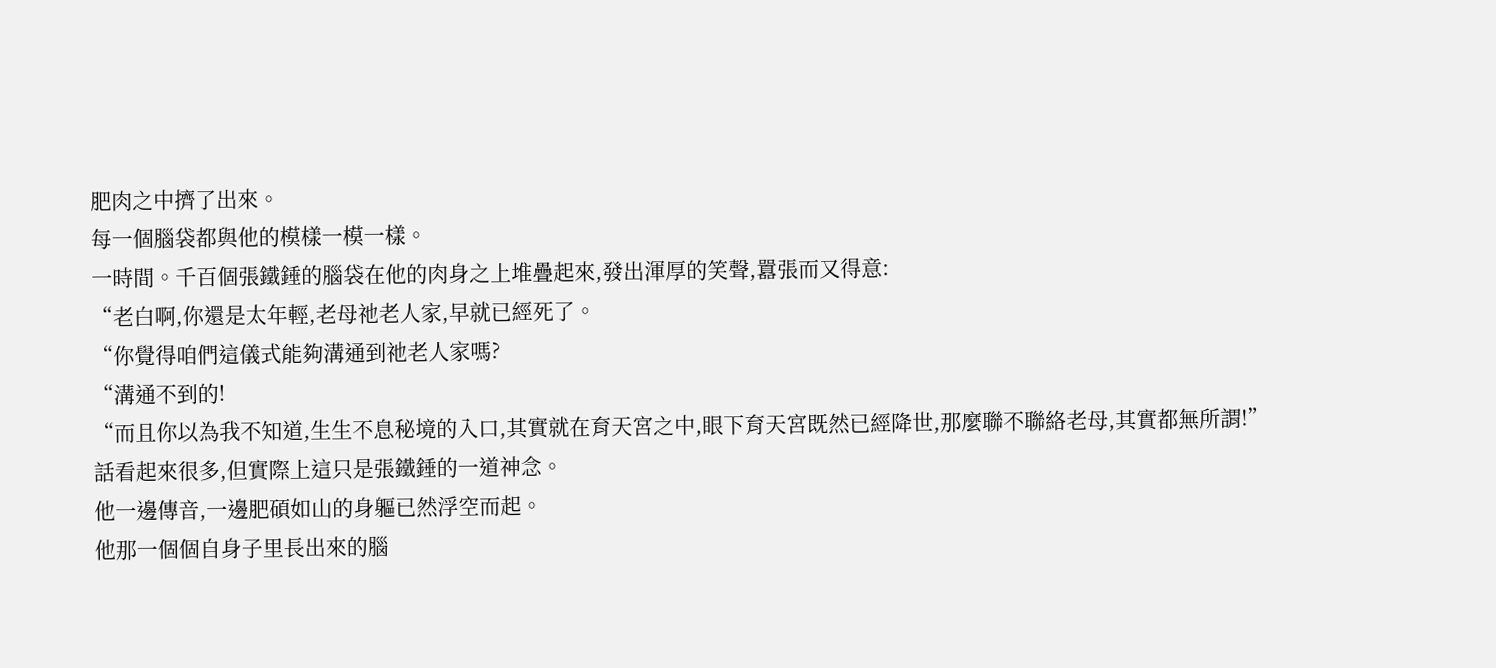肥肉之中擠了出來。
每一個腦袋都與他的模樣一模一樣。
一時間。千百個張鐵錘的腦袋在他的肉身之上堆疊起來,發出渾厚的笑聲,囂張而又得意:
“老白啊,你還是太年輕,老母祂老人家,早就已經死了。
“你覺得咱們這儀式能夠溝通到祂老人家嗎?
“溝通不到的!
“而且你以為我不知道,生生不息秘境的入口,其實就在育天宮之中,眼下育天宮既然已經降世,那麼聯不聯絡老母,其實都無所謂!”
話看起來很多,但實際上這只是張鐵錘的一道神念。
他一邊傳音,一邊肥碩如山的身軀已然浮空而起。
他那一個個自身子里長出來的腦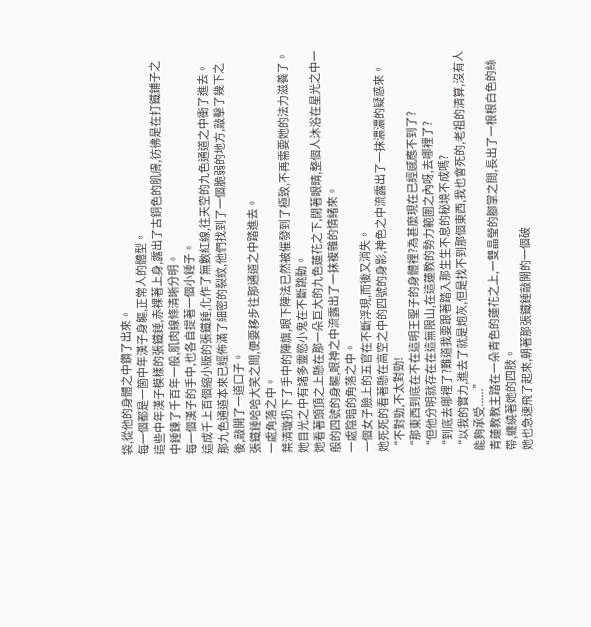袋,從他的身體之中鑽了出來。
每一個都是一箇中年漢子身軀,正常人的體型。
這些中年漢子模樣的張鐵錘,赤裸著上身,露出了古銅色的肌膚,彷彿是在打鐵鋪子之中錘鍊了千百年一般,肌肉線條清晰分明。
每一個漢子的手中,也各自提著一個小錘子。
這成千上百個縮小版的張鐵錘,化作了無數紅線,往天空的九色通道之中衝了進去。
那九色通道本來已經佈滿了細密的裂紋,他們找到了一個脆弱的地方,敲擊了幾下之後,敲開了一道口子。
張鐵錘哈哈大笑之間,便要移步往那通道之中踏進去。
一處角落之中。
葉清璇扔下了手中的陣旗,眼下陣法已然被催發到了極致,不再需要她的法力滋養了。
她目光之中有諸多靈慾小鬼在不斷跳動。
她看著頭頂之上懸在那一朵巨大的九色蓮花之下,閉著眼睛,整個人沐浴在星光之中一般的四號的身軀,眼神之中流露出了一抹複雜的情緒來。
一處陰暗的角落之中。
一個女子臉上的五官在不斷浮現,而後又消失。
她死死的看著懸在高空之中的四號的身影,神色之中流露出了一抹濃濃的疑惑來。
“不對勁,不太對勁!
“那東西到底在不在這明王聖子的身體裡?為甚麼現在已經感應不到了?
“但他分明就存在在這無限山,在這蓮教的勢力範圍之內呀,去哪裡了?
“到底去哪裡了?難道我要跟著踏入那生生不息的秘境不成嗎?
“以我的實力,進去了就是炮灰,但是找不到那個東西,我也會死的,老祖的清算,沒有人能夠承受......”
青蓮教教主踏在一朵青色的蓮花之上,一雙晶瑩的腳掌之間,長出了一根根白色的絲帶,纏繞著她的四肢。
她也急速飛了起來,朝著那張鐵錘敲開的一個破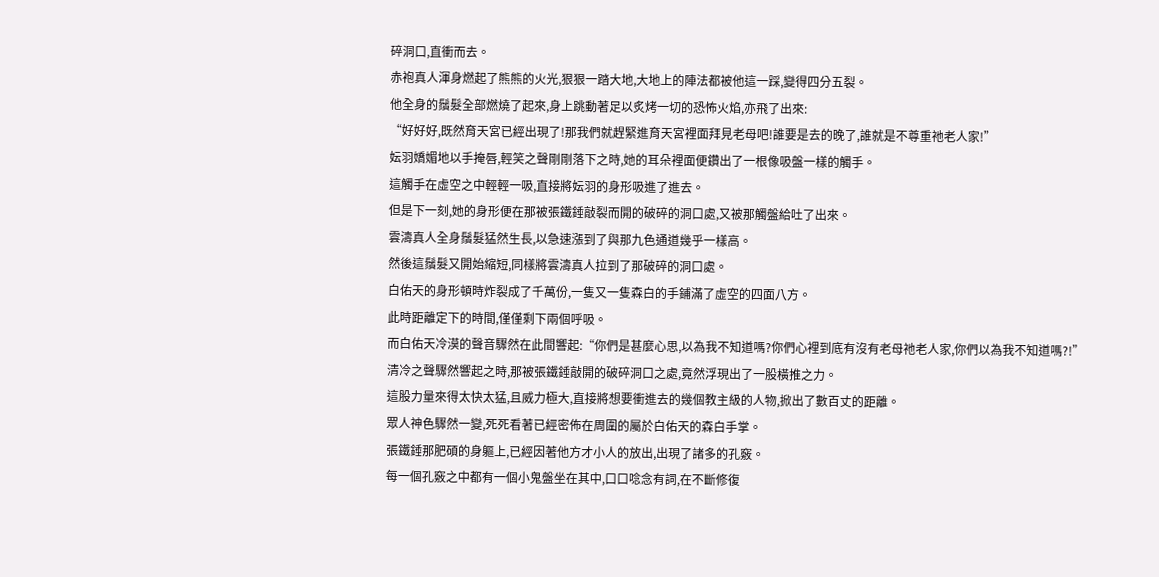碎洞口,直衝而去。
赤袍真人渾身燃起了熊熊的火光,狠狠一踏大地,大地上的陣法都被他這一踩,變得四分五裂。
他全身的鬚髮全部燃燒了起來,身上跳動著足以炙烤一切的恐怖火焰,亦飛了出來:
“好好好,既然育天宮已經出現了!那我們就趕緊進育天宮裡面拜見老母吧!誰要是去的晚了,誰就是不尊重祂老人家!”
妘羽嬌媚地以手掩唇,輕笑之聲剛剛落下之時,她的耳朵裡面便鑽出了一根像吸盤一樣的觸手。
這觸手在虛空之中輕輕一吸,直接將妘羽的身形吸進了進去。
但是下一刻,她的身形便在那被張鐵錘敲裂而開的破碎的洞口處,又被那觸盤給吐了出來。
雲濤真人全身鬚髮猛然生長,以急速漲到了與那九色通道幾乎一樣高。
然後這鬚髮又開始縮短,同樣將雲濤真人拉到了那破碎的洞口處。
白佑天的身形頓時炸裂成了千萬份,一隻又一隻森白的手鋪滿了虛空的四面八方。
此時距離定下的時間,僅僅剩下兩個呼吸。
而白佑天冷漠的聲音驟然在此間響起:“你們是甚麼心思,以為我不知道嗎?你們心裡到底有沒有老母祂老人家,你們以為我不知道嗎?!”
清冷之聲驟然響起之時,那被張鐵錘敲開的破碎洞口之處,竟然浮現出了一股橫推之力。
這股力量來得太快太猛,且威力極大,直接將想要衝進去的幾個教主級的人物,掀出了數百丈的距離。
眾人神色驟然一變,死死看著已經密佈在周圍的屬於白佑天的森白手掌。
張鐵錘那肥碩的身軀上,已經因著他方才小人的放出,出現了諸多的孔竅。
每一個孔竅之中都有一個小鬼盤坐在其中,口口唸念有詞,在不斷修復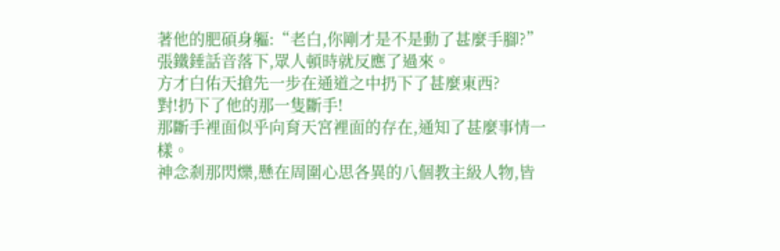著他的肥碩身軀:“老白,你剛才是不是動了甚麼手腳?”
張鐵錘話音落下,眾人頓時就反應了過來。
方才白佑天搶先一步在通道之中扔下了甚麼東西?
對!扔下了他的那一隻斷手!
那斷手裡面似乎向育天宮裡面的存在,通知了甚麼事情一樣。
神念剎那閃爍,懸在周圍心思各異的八個教主級人物,皆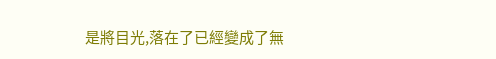是將目光,落在了已經變成了無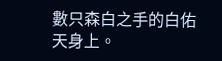數只森白之手的白佑天身上。